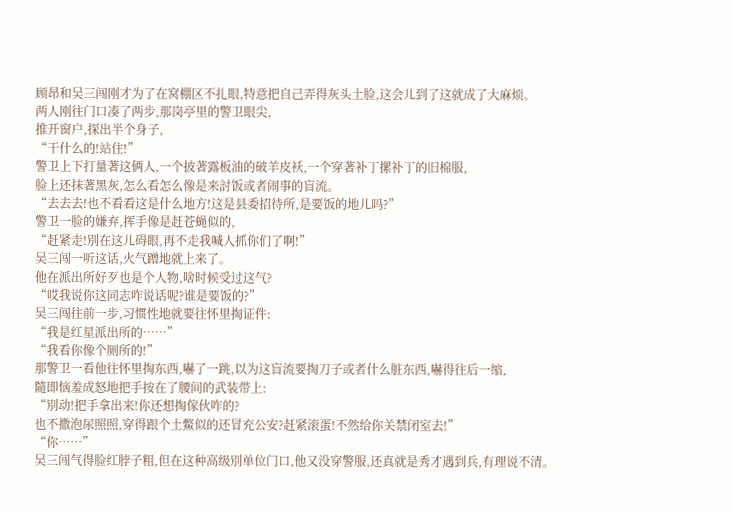顾昂和吴三闯刚才为了在窝棚区不扎眼,特意把自己弄得灰头土脸,这会儿到了这就成了大麻烦。
两人刚往门口凑了两步,那岗亭里的警卫眼尖,
推开窗户,探出半个身子,
“干什么的!站住!”
警卫上下打量著这俩人,一个披著露板油的破羊皮袄,一个穿著补丁摞补丁的旧棉服,
脸上还抹著黑灰,怎么看怎么像是来討饭或者闹事的盲流。
“去去去!也不看看这是什么地方!这是县委招待所,是要饭的地儿吗?”
警卫一脸的嫌弃,挥手像是赶苍蝇似的,
“赶紧走!別在这儿碍眼,再不走我喊人抓你们了啊!”
吴三闯一听这话,火气蹭地就上来了。
他在派出所好歹也是个人物,啥时候受过这气?
“哎我说你这同志咋说话呢?谁是要饭的?”
吴三闯往前一步,习惯性地就要往怀里掏证件:
“我是红星派出所的……”
“我看你像个厕所的!”
那警卫一看他往怀里掏东西,嚇了一跳,以为这盲流要掏刀子或者什么脏东西,嚇得往后一缩,
隨即恼羞成怒地把手按在了腰间的武装带上:
“別动!把手拿出来!你还想掏傢伙咋的?
也不撒泡尿照照,穿得跟个土鱉似的还冒充公安?赶紧滚蛋!不然给你关禁闭室去!”
“你……”
吴三闯气得脸红脖子粗,但在这种高级別单位门口,他又没穿警服,还真就是秀才遇到兵,有理说不清。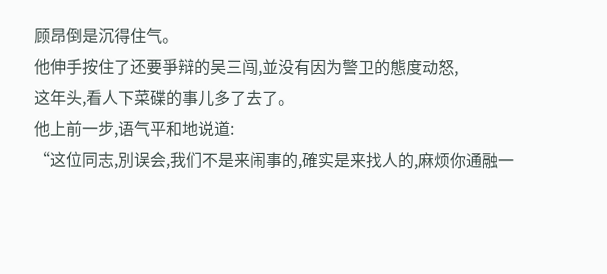顾昂倒是沉得住气。
他伸手按住了还要爭辩的吴三闯,並没有因为警卫的態度动怒,
这年头,看人下菜碟的事儿多了去了。
他上前一步,语气平和地说道:
“这位同志,別误会,我们不是来闹事的,確实是来找人的,麻烦你通融一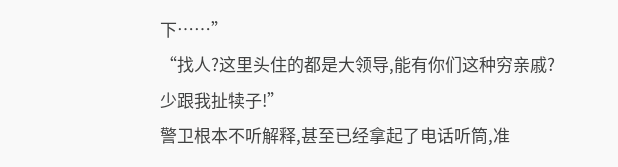下……”
“找人?这里头住的都是大领导,能有你们这种穷亲戚?少跟我扯犊子!”
警卫根本不听解释,甚至已经拿起了电话听筒,准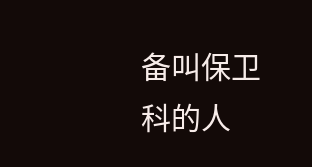备叫保卫科的人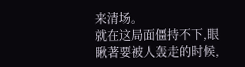来清场。
就在这局面僵持不下,眼瞅著要被人轰走的时候,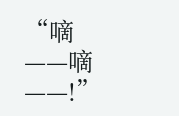“嘀——嘀——!”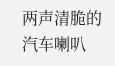两声清脆的汽车喇叭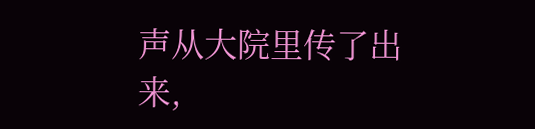声从大院里传了出来,